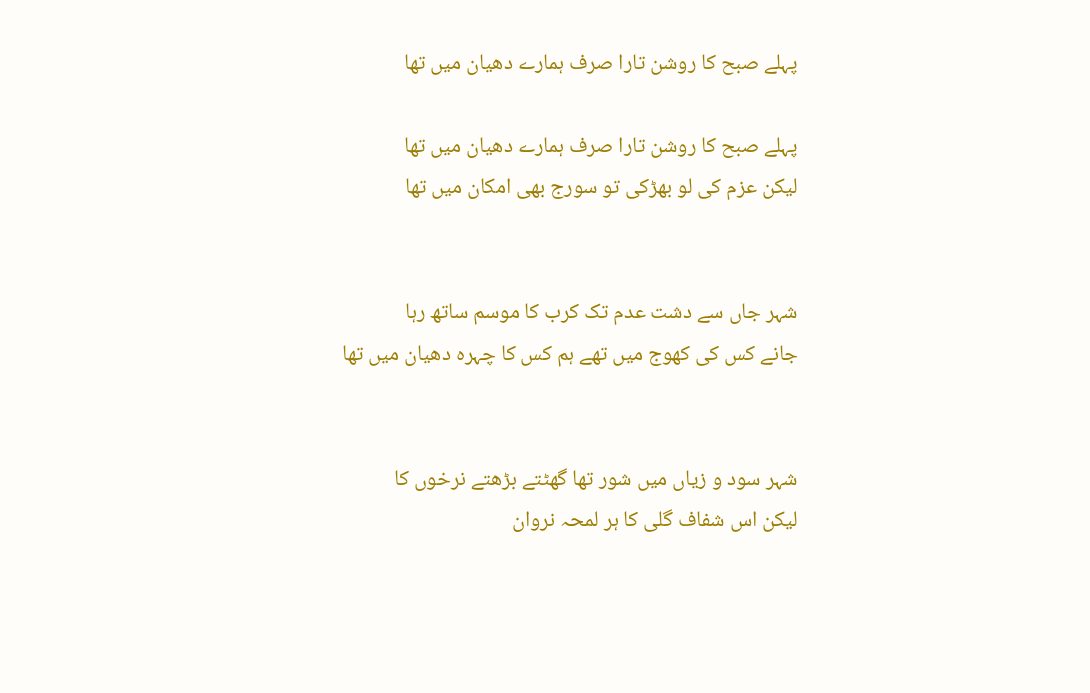پہلے صبح کا روشن تارا صرف ہمارے دھیان میں تھا

پہلے صبح کا روشن تارا صرف ہمارے دھیان میں تھا
لیکن عزم کی لو بھڑکی تو سورج بھی امکان میں تھا


شہر جاں سے دشت عدم تک کرب کا موسم ساتھ رہا
جانے کس کی کھوج میں تھے ہم کس کا چہرہ دھیان میں تھا


شہر سود و زیاں میں شور تھا گھٹتے بڑھتے نرخوں کا
لیکن اس شفاف گلی کا ہر لمحہ نروان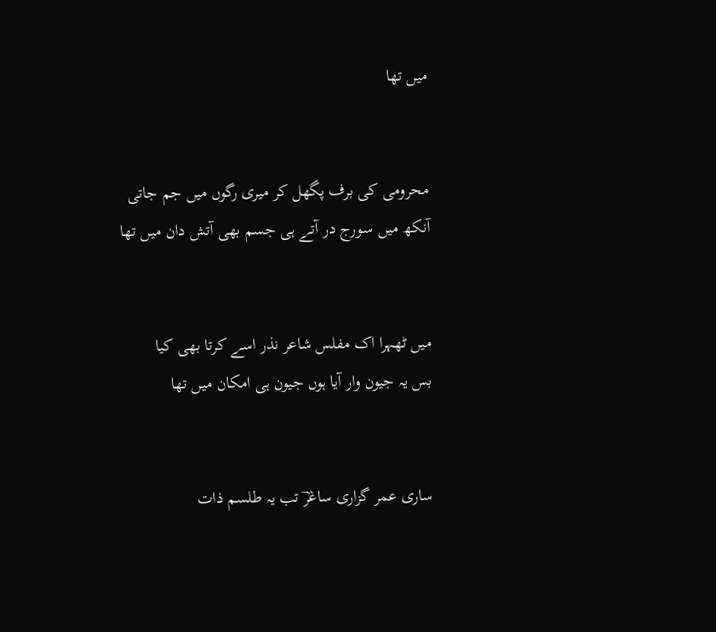میں تھا


محرومی کی برف پگھل کر میری رگوں میں جم جاتی
آنکھ میں سورج در آتے ہی جسم بھی آتش دان میں تھا


میں ٹھہرا اک مفلس شاعر نذر اسے کرتا بھی کیا
بس یہ جیون وار آیا ہوں جیون ہی امکان میں تھا


ساری عمر گزاری ساغرؔ تب یہ طلسم ذات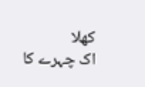کھلا
اک چہرے کا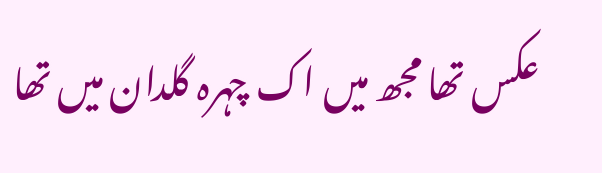عکس تھا مجھ میں اک چہرہ گلدان میں تھا